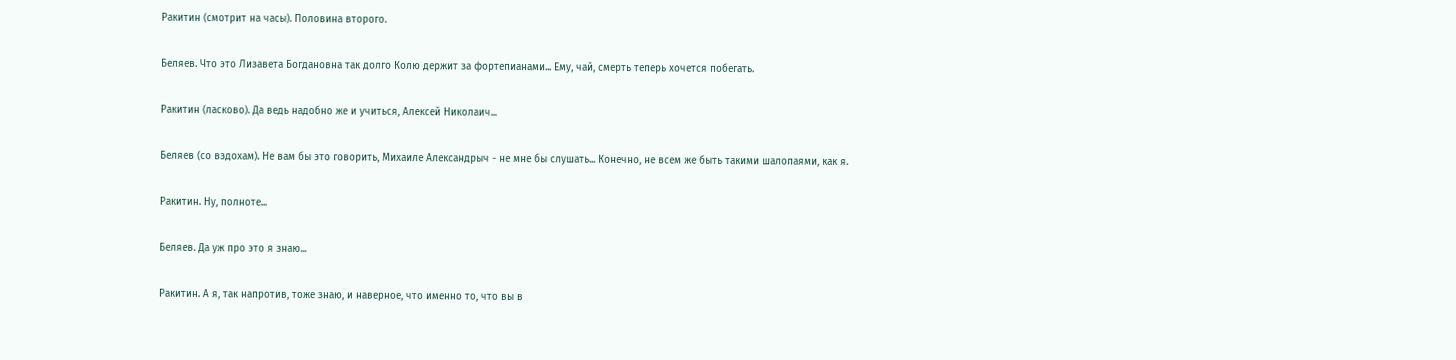Ракитин (смотрит на часы). Половина второго.

Беляев. Что это Лизавета Богдановна так долго Колю держит за фортепианами... Ему, чай, смерть теперь хочется побегать.

Ракитин (ласково). Да ведь надобно же и учиться, Алексей Николаич...

Беляев (со вздохам). Не вам бы это говорить, Михаиле Александрыч - не мне бы слушать... Конечно, не всем же быть такими шалопаями, как я.

Ракитин. Ну, полноте...

Беляев. Да уж про это я знаю...

Ракитин. А я, так напротив, тоже знаю, и наверное, что именно то, что вы в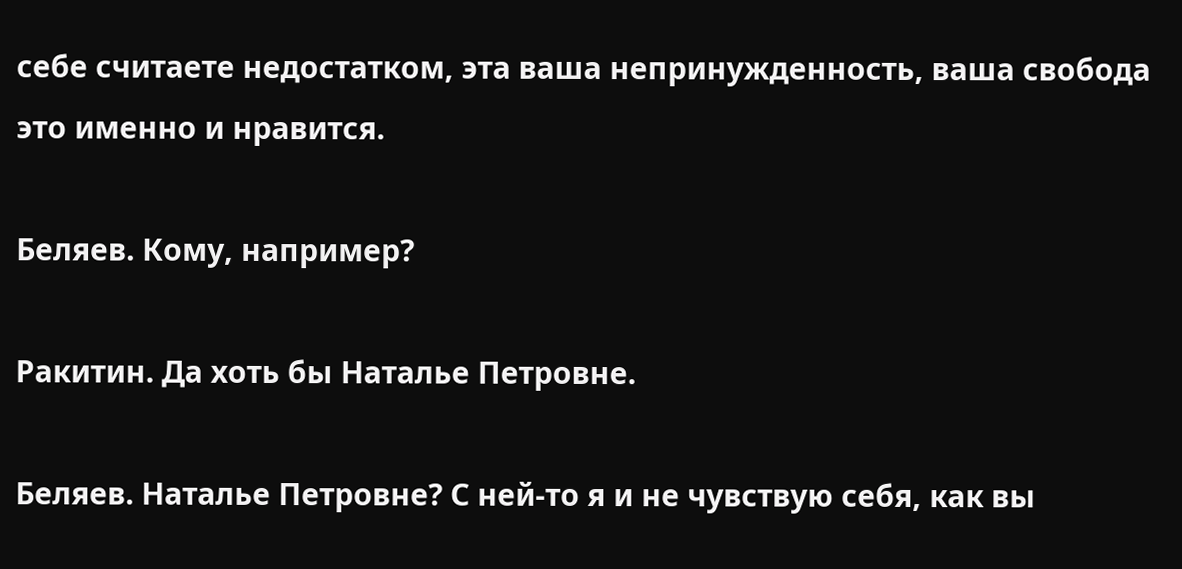себе считаете недостатком, эта ваша непринужденность, ваша свобода это именно и нравится.

Беляев. Кому, например?

Ракитин. Да хоть бы Наталье Петровне.

Беляев. Наталье Петровне? С ней-то я и не чувствую себя, как вы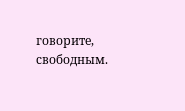говорите, свободным.